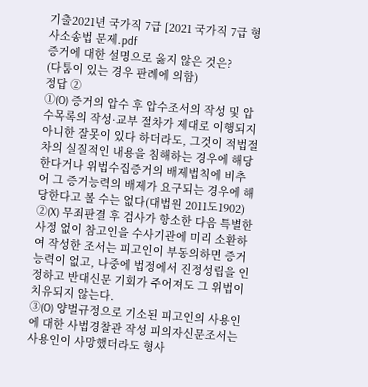기출2021년 국가직 7급 [2021 국가직 7급 형사소송법 문제.pdf
증거에 대한 설명으로 옳지 않은 것은?
(다툼이 있는 경우 판례에 의함)
정답 ②
①(O) 증거의 압수 후 압수조서의 작성 및 압수목록의 작성·교부 절차가 제대로 이행되지 아니한 잘못이 있다 하더라도, 그것이 적법절차의 실질적인 내용을 침해하는 경우에 해당한다거나 위법수집증거의 배제법칙에 비추어 그 증거능력의 배제가 요구되는 경우에 해당한다고 볼 수는 없다(대법원 2011도1902)
②(X) 무죄판결 후 검사가 항소한 다음 특별한 사정 없이 참고인을 수사기관에 미리 소환하여 작성한 조서는 피고인이 부동의하면 증거능력이 없고, 나중에 법정에서 진정성립을 인정하고 반대신문 기회가 주어져도 그 위법이 치유되지 않는다.
③(O) 양벌규정으로 기소된 피고인의 사용인에 대한 사법경찰관 작성 피의자신문조서는 사용인이 사망했더라도 형사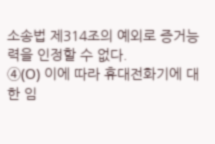소송법 제314조의 예외로 증거능력을 인정할 수 없다.
④(O) 이에 따라 휴대전화기에 대한 임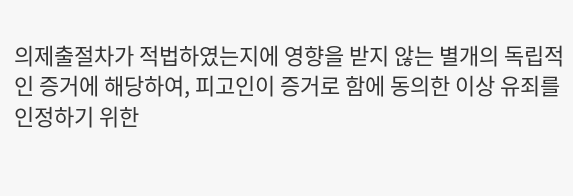의제출절차가 적법하였는지에 영향을 받지 않는 별개의 독립적인 증거에 해당하여, 피고인이 증거로 함에 동의한 이상 유죄를 인정하기 위한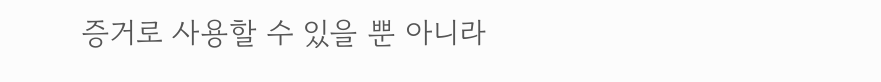증거로 사용할 수 있을 뿐 아니라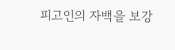피고인의 자백을 보강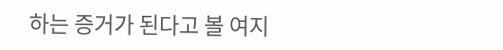하는 증거가 된다고 볼 여지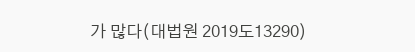가 많다(대법원 2019도13290)